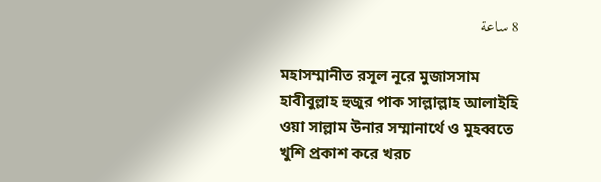8 ساعة

মহাসম্মানীত রসূল নূরে মুজাসসাম হাবীবুল্লাহ হুজুর পাক সাল্লাল্লাহ আলাইহি ওয়া সাল্লাম উনার সম্মানার্থে ও মুহব্বতে খুশি প্রকাশ করে খরচ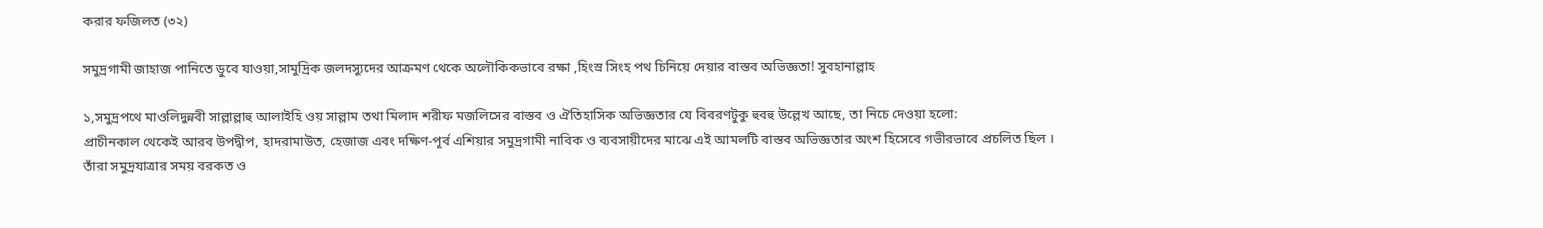করার ফজিলত (৩২)

সমুদ্রগামী জাহাজ পানিতে ডুবে যাওয়া,সামুদ্রিক জলদস্যুদের আক্রমণ থেকে অলৌকিকভাবে রক্ষা ,হিংস্র সিংহ পথ চিনিয়ে দেয়ার বাস্তব অভিজ্ঞতা! সুবহানাল্লাহ

১,সমুদ্রপথে মাওলিদুন্নবী সাল্লাল্লাহু আলাইহি ওয় সাল্লাম তথা মিলাদ শরীফ মজলিসের বাস্তব ও ঐতিহাসিক অভিজ্ঞতার যে বিবরণটুকু হুবহু উল্লেখ আছে, তা নিচে দেওয়া হলো:
প্রাচীনকাল থেকেই আরব উপদ্বীপ, হাদরামাউত, হেজাজ এবং দক্ষিণ-পূর্ব এশিয়ার সমুদ্রগামী নাবিক ও ব্যবসায়ীদের মাঝে এই আমলটি বাস্তব অভিজ্ঞতার অংশ হিসেবে গভীরভাবে প্রচলিত ছিল ।
তাঁরা সমুদ্রযাত্রার সময় বরকত ও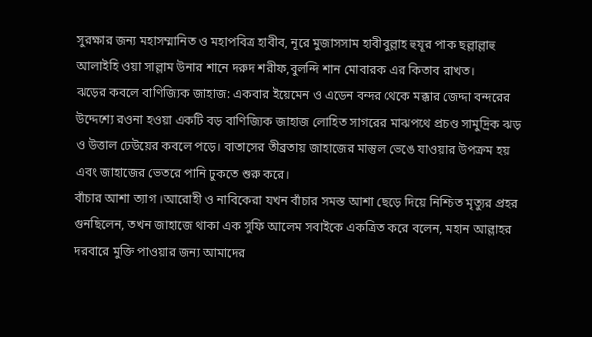সুরক্ষার জন্য মহাসম্মানিত ও মহাপবিত্র হাবীব, নূরে মুজাসসাম হাবীবুল্লাহ হুযূর পাক ছল্লাল্লাহু আলাইহি ওয়া সাল্লাম উনার শানে দরুদ শরীফ,বুলন্দি শান মোবারক এর কিতাব রাখত।
ঝড়ের কবলে বাণিজ্যিক জাহাজ: একবার ইয়েমেন ও এডেন বন্দর থেকে মক্কার জেদ্দা বন্দরের উদ্দেশ্যে রওনা হওয়া একটি বড় বাণিজ্যিক জাহাজ লোহিত সাগরের মাঝপথে প্রচণ্ড সামুদ্রিক ঝড় ও উত্তাল ঢেউয়ের কবলে পড়ে। বাতাসের তীব্রতায় জাহাজের মাস্তুল ভেঙে যাওয়ার উপক্রম হয় এবং জাহাজের ভেতরে পানি ঢুকতে শুরু করে।
বাঁচার আশা ত্যাগ ।আরোহী ও নাবিকেরা যখন বাঁচার সমস্ত আশা ছেড়ে দিয়ে নিশ্চিত মৃত্যুর প্রহর গুনছিলেন, তখন জাহাজে থাকা এক সুফি আলেম সবাইকে একত্রিত করে বলেন, মহান আল্লাহর দরবারে মুক্তি পাওয়ার জন্য আমাদের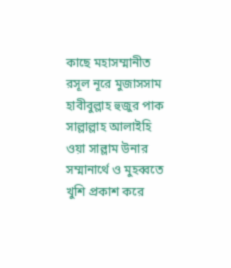কাছে মহাসম্মানীত রসূল নূরে মুজাসসাম হাবীবুল্লাহ হুজুর পাক সাল্লাল্লাহ আলাইহি ওয়া সাল্লাম উনার সম্মানার্থে ও মুহব্বতে খুশি প্রকাশ করে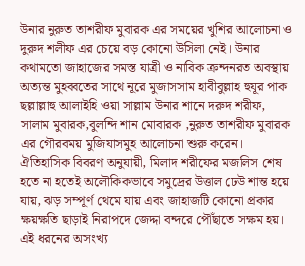উনার নুরুত তাশরীফ মুবারক এর সময়ের খুশির আলোচনা ও দুরুদ শলীফ এর চেয়ে বড় কোনো উসিলা নেই। উনার কথামতো জাহাজের সমস্ত যাত্রী ও নাবিক ক্রন্দনরত অবস্থায় অত্যন্ত মুহব্বতের সাথে নূরে মুজাসসাম হাবীবুল্লাহ হুযূর পাক ছল্লাল্লাহু আলাইহি ওয়া সাল্লাম উনার শানে দরুদ শরীফ, সালাম মুবারক,বুলন্দি শান মোবারক ,নুরুত তাশরীফ মুবারক এর গৌরবময় মুজিযাসমুহ আলোচনা শুরু করেন। ঐতিহাসিক বিবরণ অনুযায়ী, মিলাদ শরীফের মজলিস শেষ হতে না হতেই অলৌকিকভাবে সমুদ্রের উত্তাল ঢেউ শান্ত হয়ে যায়, ঝড় সম্পূর্ণ থেমে যায় এবং জাহাজটি কোনো প্রকার ক্ষয়ক্ষতি ছাড়াই নিরাপদে জেদ্দা বন্দরে পৌঁছাতে সক্ষম হয়। এই ধরনের অসংখ্য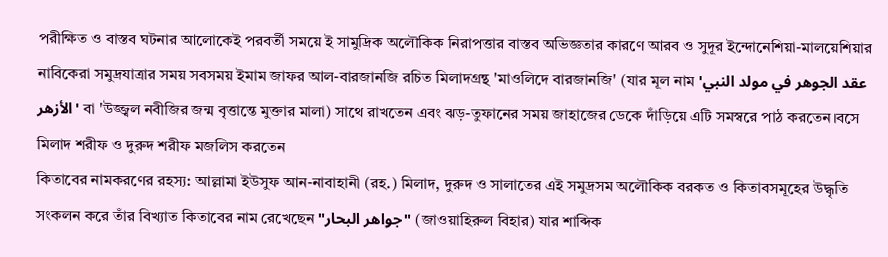পরীক্ষিত ও বাস্তব ঘটনার আলোকেই পরবর্তী সময়ে ই সামুদ্রিক অলৌকিক নিরাপত্তার বাস্তব অভিজ্ঞতার কারণে আরব ও সুদূর ইন্দোনেশিয়া-মালয়েশিয়ার নাবিকেরা সমুদ্রযাত্রার সময় সবসময় ইমাম জাফর আল-বারজানজি রচিত মিলাদগ্রন্থ 'মাওলিদে বারজানজি' (যার মূল নাম 'عقد الجوهر في مولد النبي الأزهر' বা 'উজ্জ্বল নবীজির জন্ম বৃত্তান্তে মুক্তার মালা) সাথে রাখতেন এবং ঝড়-তুফানের সময় জাহাজের ডেকে দাঁড়িয়ে এটি সমস্বরে পাঠ করতেন।বসে মিলাদ শরীফ ও দুরুদ শরীফ মজলিস করতেন
কিতাবের নামকরণের রহস্য: আল্লামা ইউসুফ আন-নাবাহানী (রহ.) মিলাদ, দুরুদ ও সালাতের এই সমুদ্রসম অলৌকিক বরকত ও কিতাবসমূহের উদ্ধৃতি সংকলন করে তাঁর বিখ্যাত কিতাবের নাম রেখেছেন "جواهر البحار" (জাওয়াহিরুল বিহার) যার শাব্দিক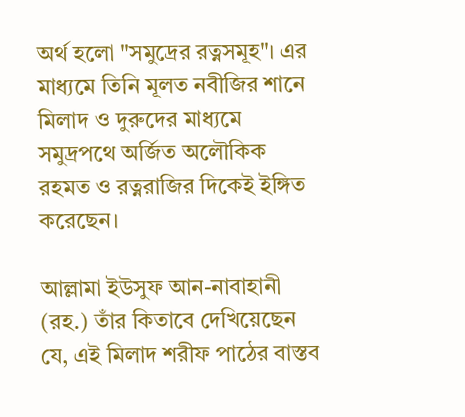অর্থ হলো "সমুদ্রের রত্নসমূহ"। এর মাধ্যমে তিনি মূলত নবীজির শানে মিলাদ ও দুরুদের মাধ্যমে সমুদ্রপথে অর্জিত অলৌকিক রহমত ও রত্নরাজির দিকেই ইঙ্গিত করেছেন।

আল্লামা ইউসুফ আন-নাবাহানী (রহ.) তাঁর কিতাবে দেখিয়েছেন যে, এই মিলাদ শরীফ পাঠের বাস্তব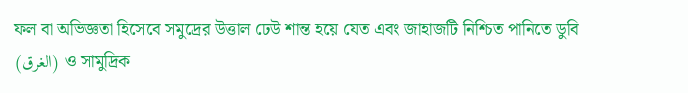ফল বা অভিজ্ঞতা হিসেবে সমুদ্রের উত্তাল ঢেউ শান্ত হয়ে যেত এবং জাহাজটি নিশ্চিত পানিতে ডুবি (الغرق) ও সামুদ্রিক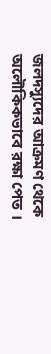জলদস্যুদের আক্রমণ থেকে অলৌকিকভাবে রক্ষা পেত ।